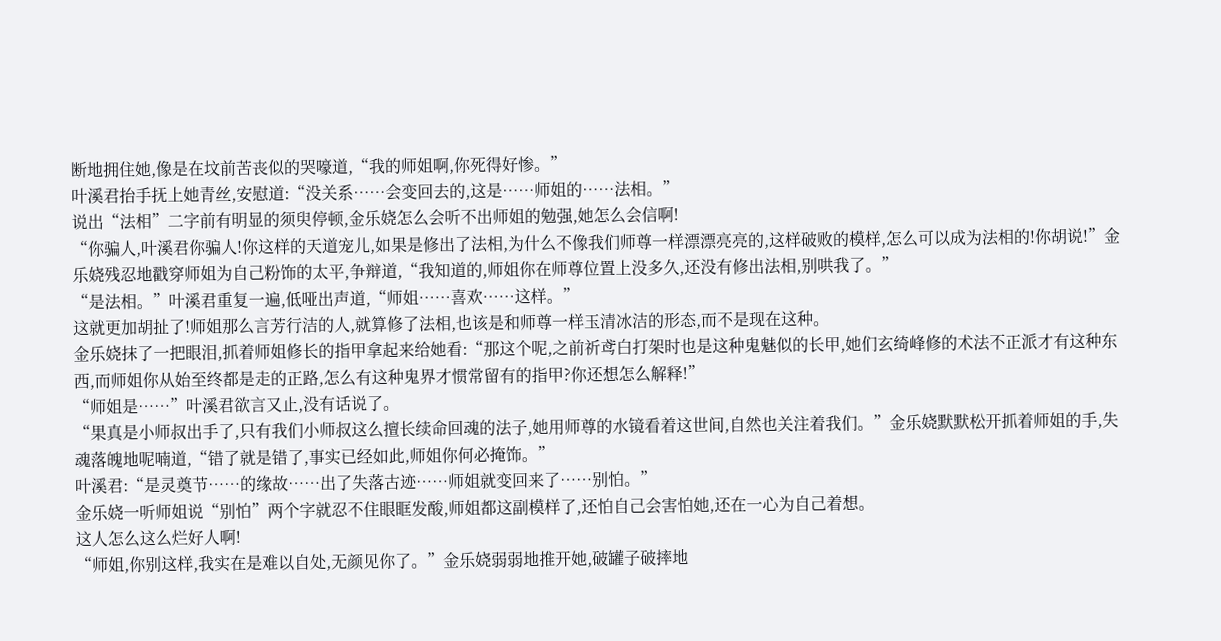断地拥住她,像是在坟前苦丧似的哭嚎道,“我的师姐啊,你死得好惨。”
叶溪君抬手抚上她青丝,安慰道:“没关系……会变回去的,这是……师姐的……法相。”
说出“法相”二字前有明显的须臾停顿,金乐娆怎么会听不出师姐的勉强,她怎么会信啊!
“你骗人,叶溪君你骗人!你这样的天道宠儿,如果是修出了法相,为什么不像我们师尊一样漂漂亮亮的,这样破败的模样,怎么可以成为法相的!你胡说!”金乐娆残忍地戳穿师姐为自己粉饰的太平,争辩道,“我知道的,师姐你在师尊位置上没多久,还没有修出法相,别哄我了。”
“是法相。”叶溪君重复一遍,低哑出声道,“师姐……喜欢……这样。”
这就更加胡扯了!师姐那么言芳行洁的人,就算修了法相,也该是和师尊一样玉清冰洁的形态,而不是现在这种。
金乐娆抹了一把眼泪,抓着师姐修长的指甲拿起来给她看:“那这个呢,之前祈鸢白打架时也是这种鬼魅似的长甲,她们玄绮峰修的术法不正派才有这种东西,而师姐你从始至终都是走的正路,怎么有这种鬼界才惯常留有的指甲?你还想怎么解释!”
“师姐是……”叶溪君欲言又止,没有话说了。
“果真是小师叔出手了,只有我们小师叔这么擅长续命回魂的法子,她用师尊的水镜看着这世间,自然也关注着我们。”金乐娆默默松开抓着师姐的手,失魂落魄地呢喃道,“错了就是错了,事实已经如此,师姐你何必掩饰。”
叶溪君:“是灵奠节……的缘故……出了失落古迹……师姐就变回来了……别怕。”
金乐娆一听师姐说“别怕”两个字就忍不住眼眶发酸,师姐都这副模样了,还怕自己会害怕她,还在一心为自己着想。
这人怎么这么烂好人啊!
“师姐,你别这样,我实在是难以自处,无颜见你了。”金乐娆弱弱地推开她,破罐子破摔地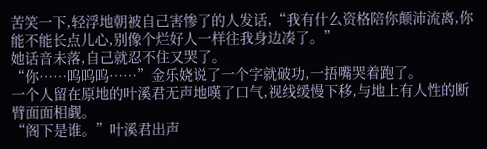苦笑一下,轻浮地朝被自己害惨了的人发话,“我有什么资格陪你颠沛流离,你能不能长点儿心,别像个烂好人一样往我身边凑了。”
她话音未落,自己就忍不住又哭了。
“你……呜呜呜……”金乐娆说了一个字就破功,一捂嘴哭着跑了。
一个人留在原地的叶溪君无声地嘆了口气,视线缓慢下移,与地上有人性的断臂面面相觑。
“阁下是谁。”叶溪君出声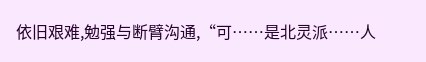依旧艰难,勉强与断臂沟通,“可……是北灵派……人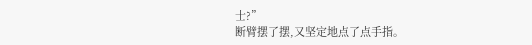士?”
断臂摆了摆,又坚定地点了点手指。